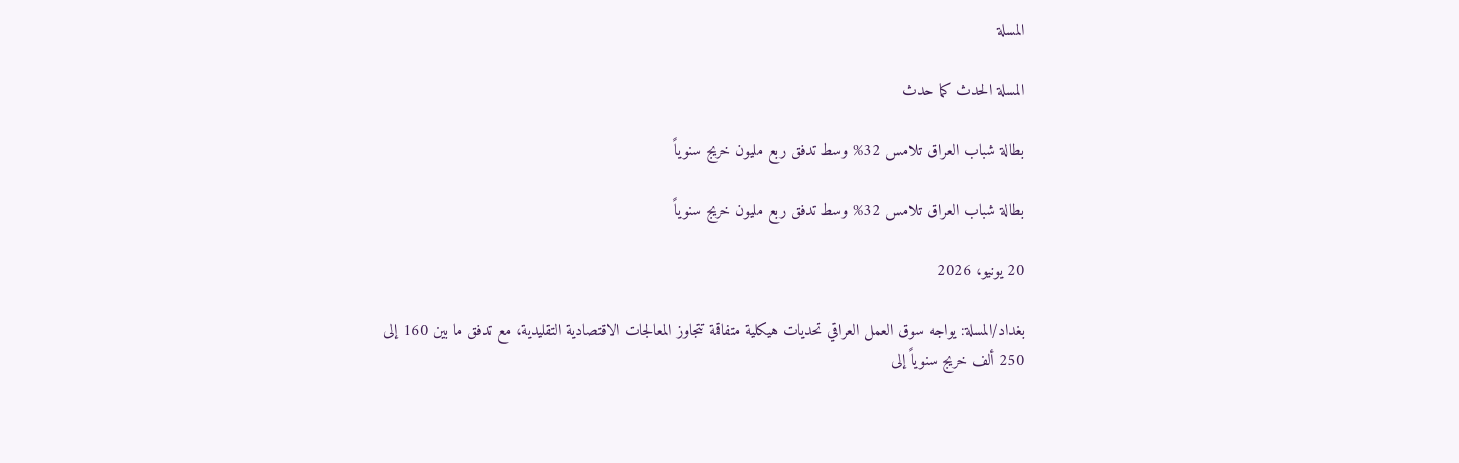المسلة

المسلة الحدث كما حدث

بطالة شباب العراق تلامس 32% وسط تدفق ربع مليون خريج سنوياً

بطالة شباب العراق تلامس 32% وسط تدفق ربع مليون خريج سنوياً

20 يونيو، 2026

بغداد/المسلة: يواجه سوق العمل العراقي تحديات هيكلية متفاقمة تتجاوز المعالجات الاقتصادية التقليدية، مع تدفق ما بين 160 إلى 250 ألف خريج سنوياً إلى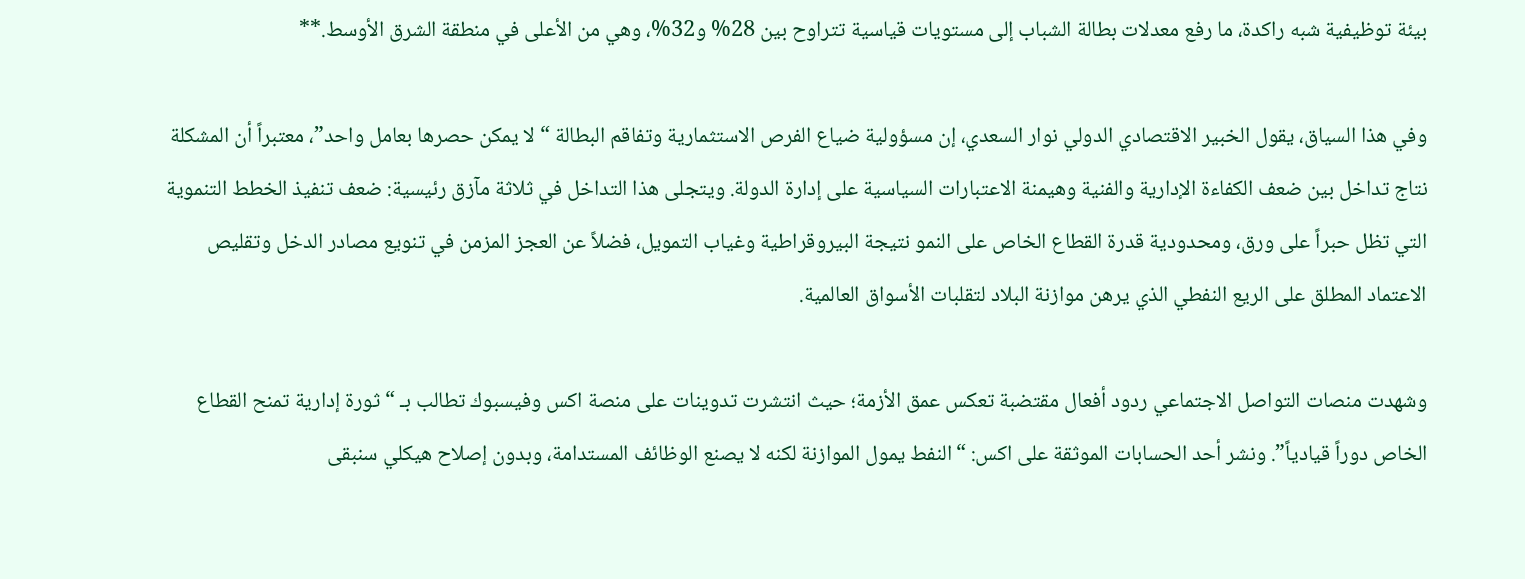بيئة توظيفية شبه راكدة، ما رفع معدلات بطالة الشباب إلى مستويات قياسية تتراوح بين 28% و32%، وهي من الأعلى في منطقة الشرق الأوسط.**

وفي هذا السياق، يقول الخبير الاقتصادي الدولي نوار السعدي، إن مسؤولية ضياع الفرص الاستثمارية وتفاقم البطالة “لا يمكن حصرها بعامل واحد”، معتبراً أن المشكلة نتاج تداخل بين ضعف الكفاءة الإدارية والفنية وهيمنة الاعتبارات السياسية على إدارة الدولة. ويتجلى هذا التداخل في ثلاثة مآزق رئيسية: ضعف تنفيذ الخطط التنموية التي تظل حبراً على ورق، ومحدودية قدرة القطاع الخاص على النمو نتيجة البيروقراطية وغياب التمويل، فضلاً عن العجز المزمن في تنويع مصادر الدخل وتقليص الاعتماد المطلق على الريع النفطي الذي يرهن موازنة البلاد لتقلبات الأسواق العالمية.

وشهدت منصات التواصل الاجتماعي ردود أفعال مقتضبة تعكس عمق الأزمة؛ حيث انتشرت تدوينات على منصة اكس وفيسبوك تطالب بـ “ثورة إدارية تمنح القطاع الخاص دوراً قيادياً”. ونشر أحد الحسابات الموثقة على اكس: “النفط يمول الموازنة لكنه لا يصنع الوظائف المستدامة، وبدون إصلاح هيكلي سنبقى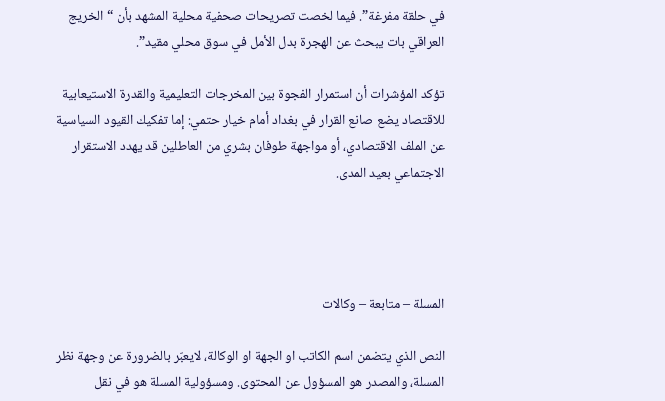في حلقة مفرغة”. فيما لخصت تصريحات صحفية محلية المشهد بأن “الخريج العراقي بات يبحث عن الهجرة بدل الأمل في سوق محلي مقيد”.

تؤكد المؤشرات أن استمرار الفجوة بين المخرجات التعليمية والقدرة الاستيعابية للاقتصاد يضع صانع القرار في بغداد أمام خيار حتمي: إما تفكيك القيود السياسية عن الملف الاقتصادي، أو مواجهة طوفان بشري من العاطلين قد يهدد الاستقرار الاجتماعي بعيد المدى.




المسلة – متابعة – وكالات

النص الذي يتضمن اسم الكاتب او الجهة او الوكالة، لايعبّر بالضرورة عن وجهة نظر المسلة، والمصدر هو المسؤول عن المحتوى. ومسؤولية المسلة هو في نقل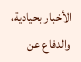الأخبار بحيادية، والدفاع عن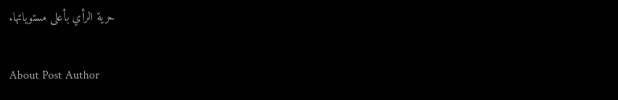حرية الرأي بأعلى مستوياتها.

About Post Author